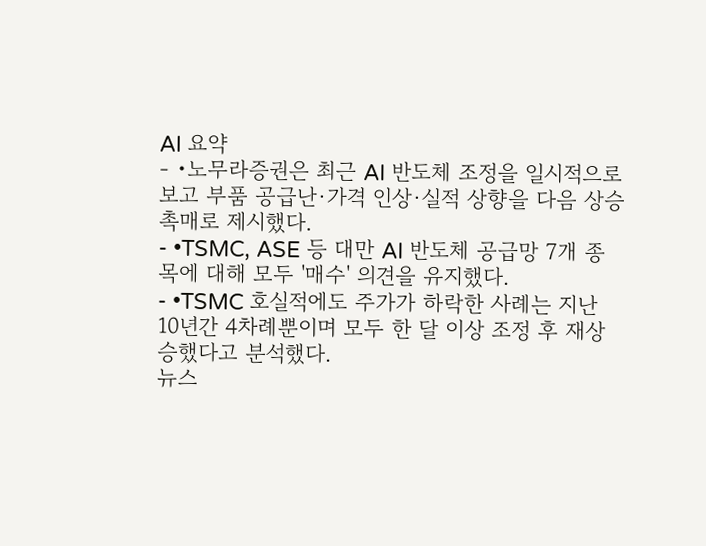AI 요약
- •노무라증권은 최근 AI 반도체 조정을 일시적으로 보고 부품 공급난·가격 인상·실적 상향을 다음 상승 촉매로 제시했다.
- •TSMC, ASE 등 대만 AI 반도체 공급망 7개 종목에 대해 모두 '매수' 의견을 유지했다.
- •TSMC 호실적에도 주가가 하락한 사례는 지난 10년간 4차례뿐이며 모두 한 달 이상 조정 후 재상승했다고 분석했다.
뉴스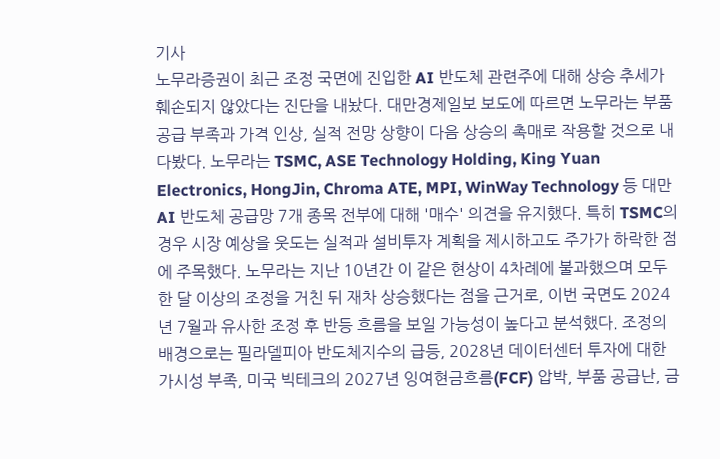기사
노무라증권이 최근 조정 국면에 진입한 AI 반도체 관련주에 대해 상승 추세가 훼손되지 않았다는 진단을 내놨다. 대만경제일보 보도에 따르면 노무라는 부품 공급 부족과 가격 인상, 실적 전망 상향이 다음 상승의 촉매로 작용할 것으로 내다봤다. 노무라는 TSMC, ASE Technology Holding, King Yuan Electronics, HongJin, Chroma ATE, MPI, WinWay Technology 등 대만 AI 반도체 공급망 7개 종목 전부에 대해 '매수' 의견을 유지했다. 특히 TSMC의 경우 시장 예상을 웃도는 실적과 설비투자 계획을 제시하고도 주가가 하락한 점에 주목했다. 노무라는 지난 10년간 이 같은 현상이 4차례에 불과했으며 모두 한 달 이상의 조정을 거친 뒤 재차 상승했다는 점을 근거로, 이번 국면도 2024년 7월과 유사한 조정 후 반등 흐름을 보일 가능성이 높다고 분석했다. 조정의 배경으로는 필라델피아 반도체지수의 급등, 2028년 데이터센터 투자에 대한 가시성 부족, 미국 빅테크의 2027년 잉여현금흐름(FCF) 압박, 부품 공급난, 금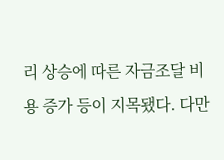리 상승에 따른 자금조달 비용 증가 등이 지목됐다. 다만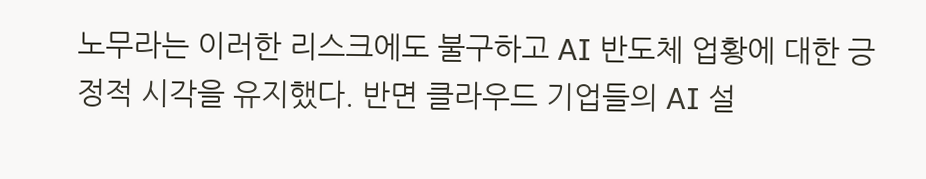노무라는 이러한 리스크에도 불구하고 AI 반도체 업황에 대한 긍정적 시각을 유지했다. 반면 클라우드 기업들의 AI 설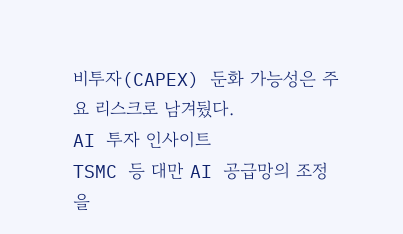비투자(CAPEX) 둔화 가능성은 주요 리스크로 남겨뒀다.
AI 투자 인사이트
TSMC 등 대만 AI 공급망의 조정을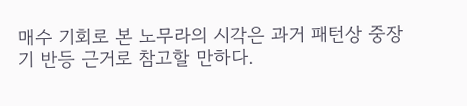매수 기회로 본 노무라의 시각은 과거 패턴상 중장기 반등 근거로 참고할 만하다.